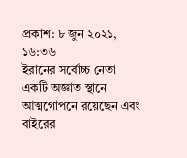প্রকাশ: ৮ জুন ২০২১, ১৬:৩৬
ইরানের সর্বোচ্চ নেতা একটি অজ্ঞাত স্থানে আত্মগোপনে রয়েছেন এবং বাইরের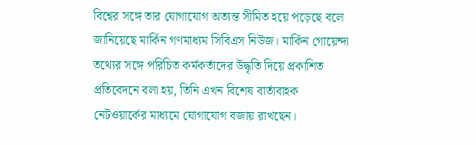বিশ্বের সঙ্গে তার যোগাযোগ অত্যন্ত সীমিত হয়ে পড়েছে বলে জানিয়েছে মার্কিন গণমাধ্যম সিবিএস নিউজ। মার্কিন গোয়েন্দা তথ্যের সঙ্গে পরিচিত কর্মকর্তাদের উদ্ধৃতি দিয়ে প্রকাশিত প্রতিবেদনে বলা হয়, তিনি এখন বিশেষ বার্তাবাহক নেটওয়ার্কের মাধ্যমে যোগাযোগ বজায় রাখছেন।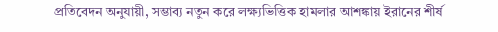প্রতিবেদন অনুযায়ী, সম্ভাব্য নতুন করে লক্ষ্যভিত্তিক হামলার আশঙ্কায় ইরানের শীর্ষ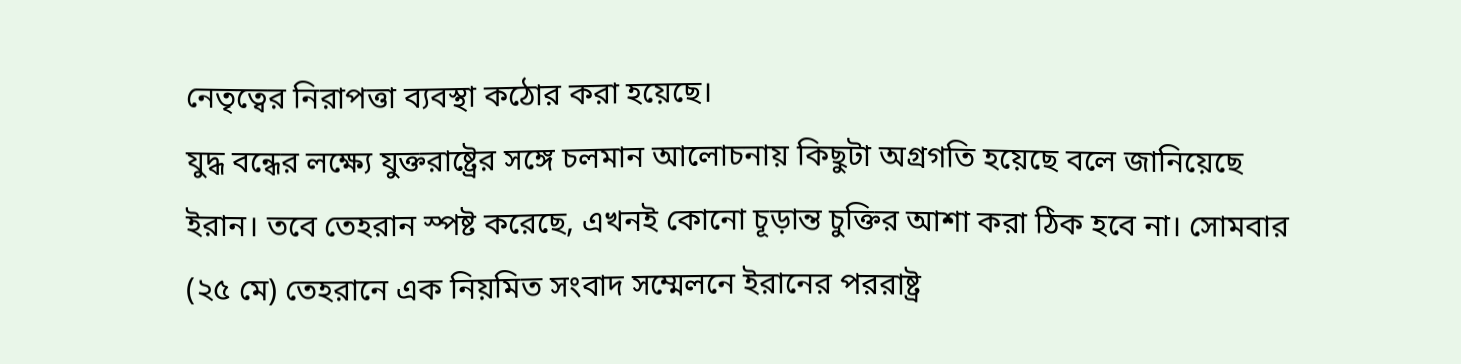নেতৃত্বের নিরাপত্তা ব্যবস্থা কঠোর করা হয়েছে।
যুদ্ধ বন্ধের লক্ষ্যে যুক্তরাষ্ট্রের সঙ্গে চলমান আলোচনায় কিছুটা অগ্রগতি হয়েছে বলে জানিয়েছে ইরান। তবে তেহরান স্পষ্ট করেছে, এখনই কোনো চূড়ান্ত চুক্তির আশা করা ঠিক হবে না। সোমবার (২৫ মে) তেহরানে এক নিয়মিত সংবাদ সম্মেলনে ইরানের পররাষ্ট্র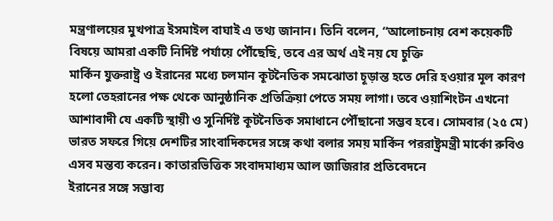মন্ত্রণালয়ের মুখপাত্র ইসমাইল বাঘাই এ তথ্য জানান। তিনি বলেন, “আলোচনায় বেশ কয়েকটি বিষয়ে আমরা একটি নির্দিষ্ট পর্যায়ে পৌঁছেছি, তবে এর অর্থ এই নয় যে চুক্তি
মার্কিন যুক্তরাষ্ট্র ও ইরানের মধ্যে চলমান কূটনৈতিক সমঝোতা চূড়ান্ত হতে দেরি হওয়ার মূল কারণ হলো তেহরানের পক্ষ থেকে আনুষ্ঠানিক প্রতিক্রিয়া পেতে সময় লাগা। তবে ওয়াশিংটন এখনো আশাবাদী যে একটি স্থায়ী ও সুনির্দিষ্ট কূটনৈতিক সমাধানে পৌঁছানো সম্ভব হবে। সোমবার (২৫ মে) ভারত সফরে গিয়ে দেশটির সাংবাদিকদের সঙ্গে কথা বলার সময় মার্কিন পররাষ্ট্রমন্ত্রী মার্কো রুবিও এসব মন্তব্য করেন। কাতারভিত্তিক সংবাদমাধ্যম আল জাজিরার প্রতিবেদনে
ইরানের সঙ্গে সম্ভাব্য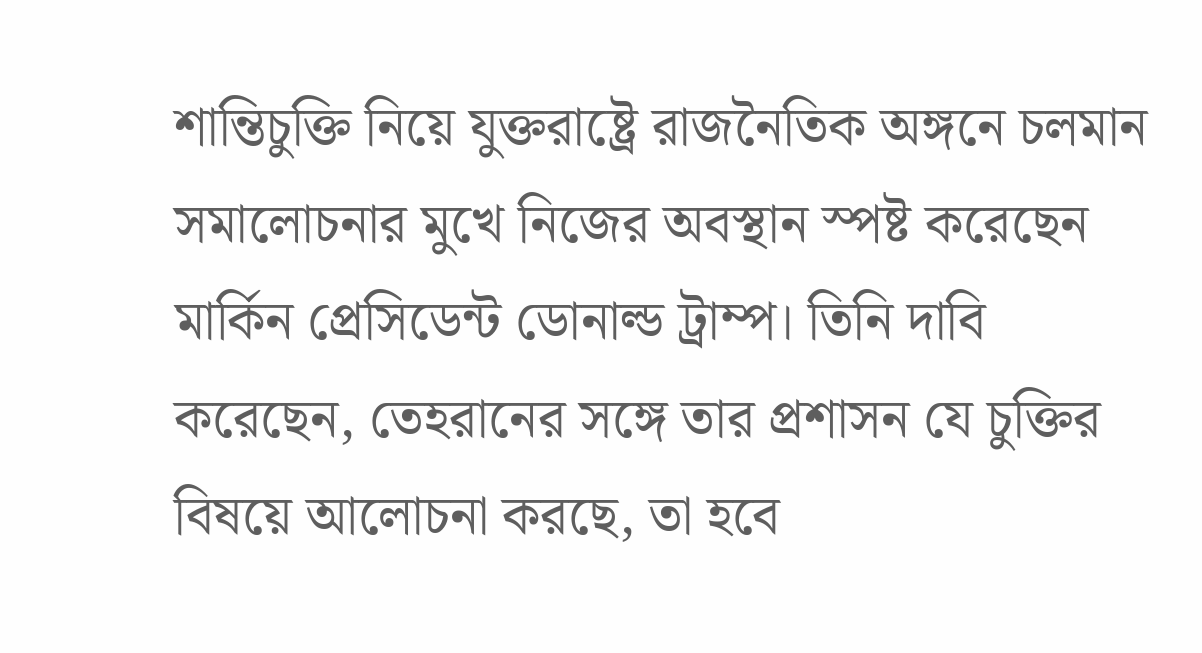শান্তিচুক্তি নিয়ে যুক্তরাষ্ট্রে রাজনৈতিক অঙ্গনে চলমান সমালোচনার মুখে নিজের অবস্থান স্পষ্ট করেছেন মার্কিন প্রেসিডেন্ট ডোনাল্ড ট্রাম্প। তিনি দাবি করেছেন, তেহরানের সঙ্গে তার প্রশাসন যে চুক্তির বিষয়ে আলোচনা করছে, তা হবে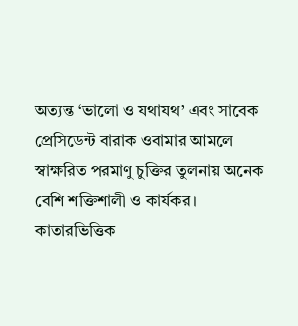অত্যন্ত ‘ভালো ও যথাযথ’ এবং সাবেক প্রেসিডেন্ট বারাক ওবামার আমলে স্বাক্ষরিত পরমাণু চুক্তির তুলনায় অনেক বেশি শক্তিশালী ও কার্যকর। কাতারভিত্তিক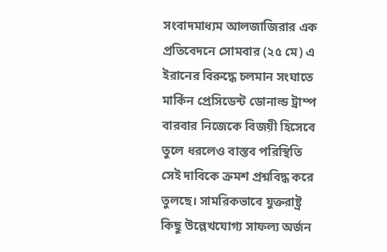সংবাদমাধ্যম আলজাজিরার এক প্রতিবেদনে সোমবার (২৫ মে) এ
ইরানের বিরুদ্ধে চলমান সংঘাতে মার্কিন প্রেসিডেন্ট ডোনাল্ড ট্রাম্প বারবার নিজেকে বিজয়ী হিসেবে তুলে ধরলেও বাস্তব পরিস্থিতি সেই দাবিকে ক্রমশ প্রশ্নবিদ্ধ করে তুলছে। সামরিকভাবে যুক্তরাষ্ট্র কিছু উল্লেখযোগ্য সাফল্য অর্জন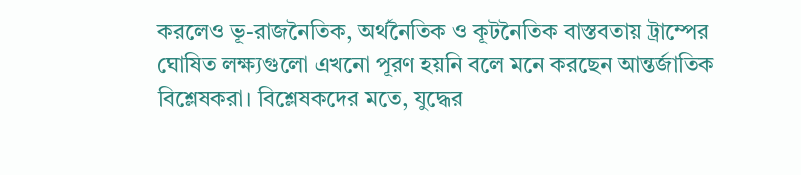করলেও ভূ-রাজনৈতিক, অর্থনৈতিক ও কূটনৈতিক বাস্তবতায় ট্রাম্পের ঘোষিত লক্ষ্যগুলো এখনো পূরণ হয়নি বলে মনে করছেন আন্তর্জাতিক বিশ্লেষকরা। বিশ্লেষকদের মতে, যুদ্ধের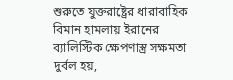শুরুতে যুক্তরাষ্ট্রের ধারাবাহিক বিমান হামলায় ইরানের ব্যালিস্টিক ক্ষেপণাস্ত্র সক্ষমতা দুর্বল হয়,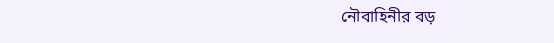নৌবাহিনীর বড়